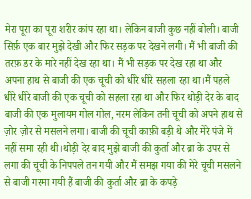मेरा पूरा का पूरा शरीर कांप रहा था। लेकिन बाजी कुछ नहीं बोली। बाजी सिर्फ़ एक बार मुझे देखी और फिर सड़क पर देखने लगी। मैं भी बाजी की तरफ़ डर के मारे नहीं देख रहा था। मैं भी सड़क पर देख रहा था और अपना हाथ से बाजी की एक चूची को धीरे धीरे सहला रहा था।मैं पहले धीरे धीरे बाजी की एक चूची को सहला रहा था और फिर थोड़ी देर के बाद बाजी की एक मुलायम गोल गोल, नरम लेकिन तनी चूची को अपने हाथ से ज़ोर ज़ोर से मसलने लगा। बाजी की चूची काफ़ी बड़ी थे और मेरे पंजे में नहीं समा रही थी।थोड़ी देर बाद मुझे बाजी की कुर्ता और ब्रा के उपर से लगा की चूची के निपपले तन गयी और मैं समझ गया की मेरे चूची मसलने से बाजी गरमा गयी हैं बाजी की कुर्ता और ब्रा के कपड़े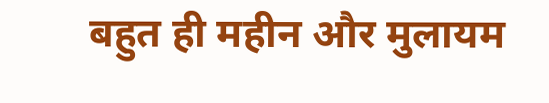बहुत ही महीन और मुलायम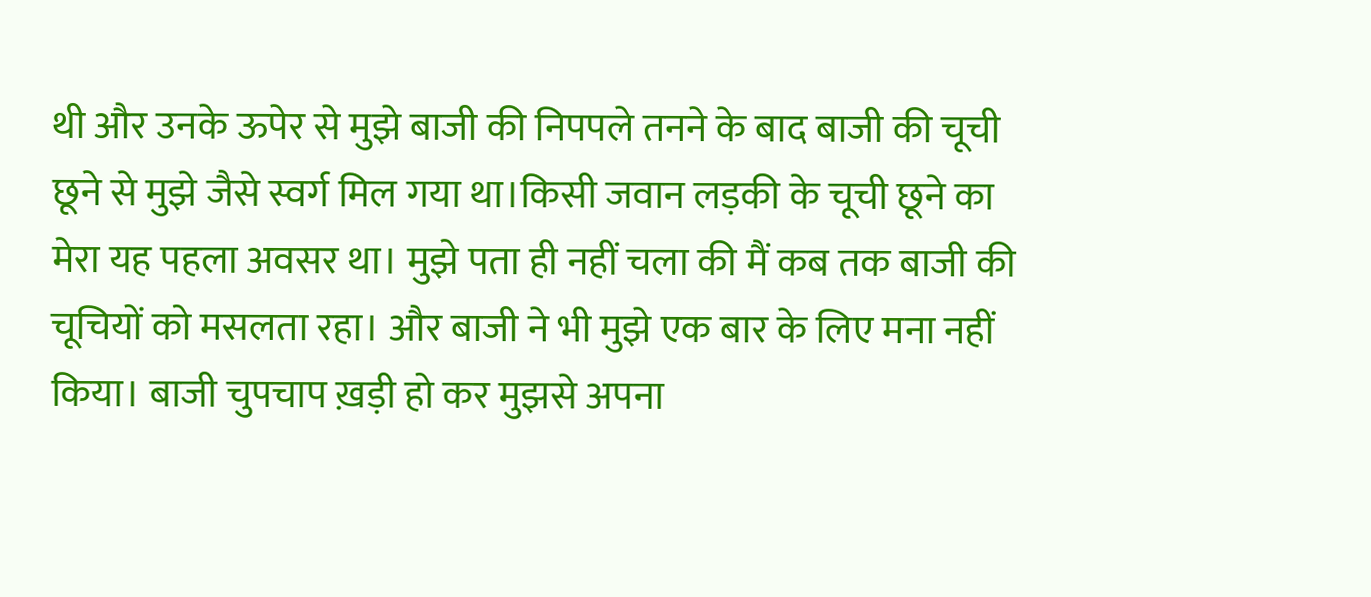थी और उनके ऊपेर से मुझे बाजी की निपपले तनने के बाद बाजी की चूची छूने से मुझे जैसे स्वर्ग मिल गया था।किसी जवान लड़की के चूची छूने का मेरा यह पहला अवसर था। मुझे पता ही नहीं चला की मैं कब तक बाजी की चूचियों को मसलता रहा। और बाजी ने भी मुझे एक बार के लिए मना नहीं किया। बाजी चुपचाप ख़ड़ी हो कर मुझसे अपना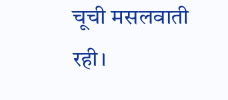चूची मसलवाती रही।